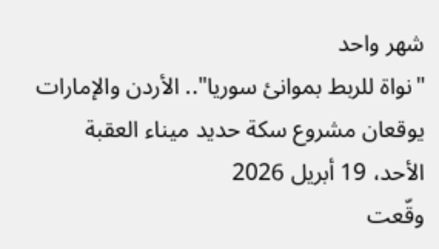شهر واحد
"نواة للربط بموانئ سوريا".. الأردن والإمارات يوقعان مشروع سكة حديد ميناء العقبة
الأحد، 19 أبريل 2026
وقّعت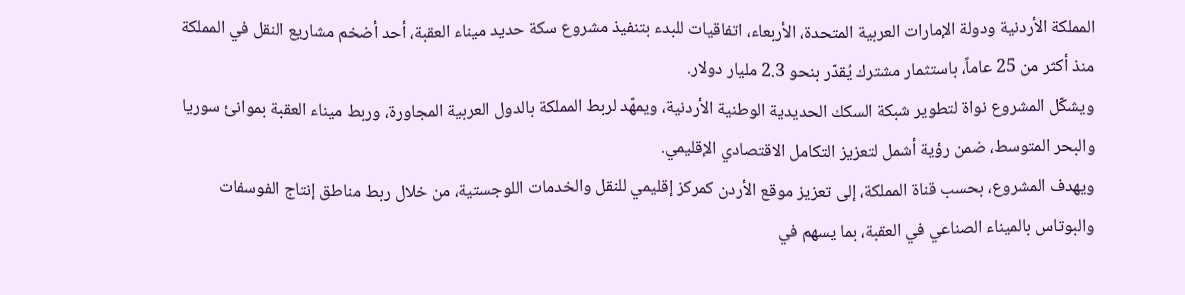المملكة الأردنية ودولة الإمارات العربية المتحدة، الأربعاء، اتفاقيات للبدء بتنفيذ مشروع سكة حديد ميناء العقبة، أحد أضخم مشاريع النقل في المملكة منذ أكثر من 25 عاماً، باستثمار مشترك يُقدّر بنحو 2.3 مليار دولار.
ويشكّل المشروع نواة لتطوير شبكة السكك الحديدية الوطنية الأردنية، ويمهّد لربط المملكة بالدول العربية المجاورة، وربط ميناء العقبة بموانئ سوريا والبحر المتوسط، ضمن رؤية أشمل لتعزيز التكامل الاقتصادي الإقليمي.
ويهدف المشروع، بحسب قناة المملكة، إلى تعزيز موقع الأردن كمركز إقليمي للنقل والخدمات اللوجستية، من خلال ربط مناطق إنتاج الفوسفات والبوتاس بالميناء الصناعي في العقبة، بما يسهم في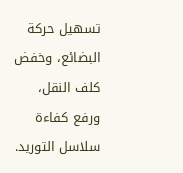تسهيل حركة البضائع، وخفض كلف النقل، ورفع كفاءة سلاسل التوريد.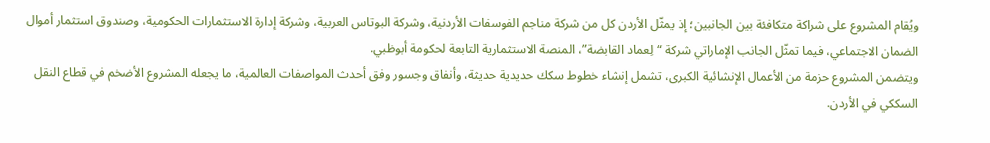ويُقام المشروع على شراكة متكافئة بين الجانبين؛ إذ يمثّل الأردن كل من شركة مناجم الفوسفات الأردنية، وشركة البوتاس العربية، وشركة إدارة الاستثمارات الحكومية، وصندوق استثمار أموال الضمان الاجتماعي، فيما تمثّل الجانب الإماراتي شركة “لِعماد القابضة”، المنصة الاستثمارية التابعة لحكومة أبوظبي.
ويتضمن المشروع حزمة من الأعمال الإنشائية الكبرى، تشمل إنشاء خطوط سكك حديدية حديثة، وأنفاق وجسور وفق أحدث المواصفات العالمية، ما يجعله المشروع الأضخم في قطاع النقل السككي في الأردن.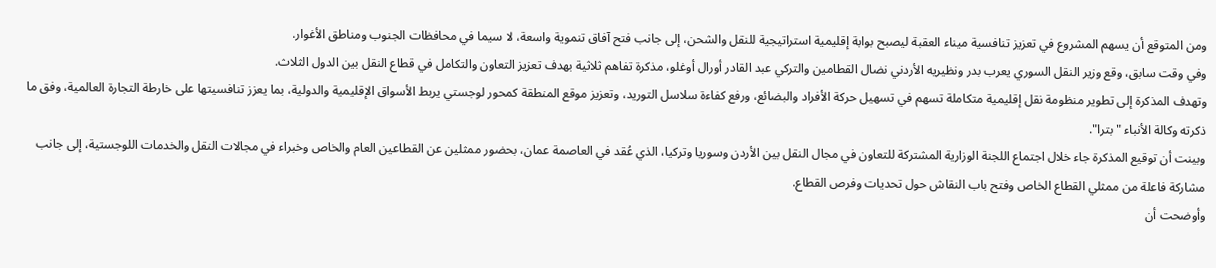ومن المتوقع أن يسهم المشروع في تعزيز تنافسية ميناء العقبة ليصبح بوابة إقليمية استراتيجية للنقل والشحن، إلى جانب فتح آفاق تنموية واسعة، لا سيما في محافظات الجنوب ومناطق الأغوار.
وفي وقت سابق، وقع وزير النقل السوري يعرب بدر ونظيريه الأردني نضال القطامين والتركي عبد القادر أورال أوغلو، مذكرة تفاهم ثلاثية بهدف تعزيز التعاون والتكامل في قطاع النقل بين الدول الثلاث.
وتهدف المذكرة إلى تطوير منظومة نقل إقليمية متكاملة تسهم في تسهيل حركة الأفراد والبضائع، ورفع كفاءة سلاسل التوريد، وتعزيز موقع المنطقة كمحور لوجستي يربط الأسواق الإقليمية والدولية، بما يعزز تنافسيتها على خارطة التجارة العالمية، وفق ما ذكرته وكالة الأنباء "بترا".
وبينت أن توقيع المذكرة جاء خلال اجتماع اللجنة الوزارية المشتركة للتعاون في مجال النقل بين الأردن وسوريا وتركيا، الذي عُقد في العاصمة عمان، بحضور ممثلين عن القطاعين العام والخاص وخبراء في مجالات النقل والخدمات اللوجستية، إلى جانب مشاركة فاعلة من ممثلي القطاع الخاص وفتح باب النقاش حول تحديات وفرص القطاع.
وأوضحت أن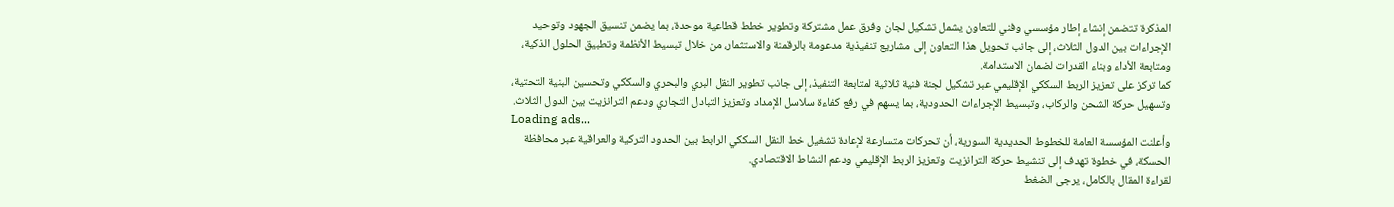المذكرة تتضمن إنشاء إطار مؤسسي وفني للتعاون يشمل تشكيل لجان وفرق عمل مشتركة وتطوير خطط قطاعية موحدة، بما يضمن تنسيق الجهود وتوحيد الإجراءات بين الدول الثلاث، إلى جانب تحويل هذا التعاون إلى مشاريع تنفيذية مدعومة بالرقمنة والاستثمار، من خلال تبسيط الأنظمة وتطبيق الحلول الذكية، ومتابعة الأداء وبناء القدرات لضمان الاستدامة.
كما تركز على تعزيز الربط السككي الإقليمي عبر تشكيل لجنة فنية ثلاثية لمتابعة التنفيذ، إلى جانب تطوير النقل البري والبحري والسككي وتحسين البنية التحتية، وتسهيل حركة الشحن والركاب، وتبسيط الإجراءات الحدودية، بما يسهم في رفع كفاءة سلاسل الإمداد وتعزيز التبادل التجاري ودعم الترانزيت بين الدول الثلاث.
Loading ads...
وأعلنت المؤسسة العامة للخطوط الحديدية السورية، أن تحركات متسارعة لإعادة تشغيل خط النقل السككي الرابط بين الحدود التركية والعراقية عبر محافظة الحسكة، في خطوة تهدف إلى تنشيط حركة الترانزيت وتعزيز الربط الإقليمي ودعم النشاط الاقتصادي.
لقراءة المقال بالكامل، يرجى الضغط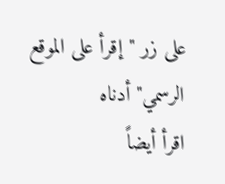على زر "إقرأ على الموقع الرسمي" أدناه
اقرأ أيضاً